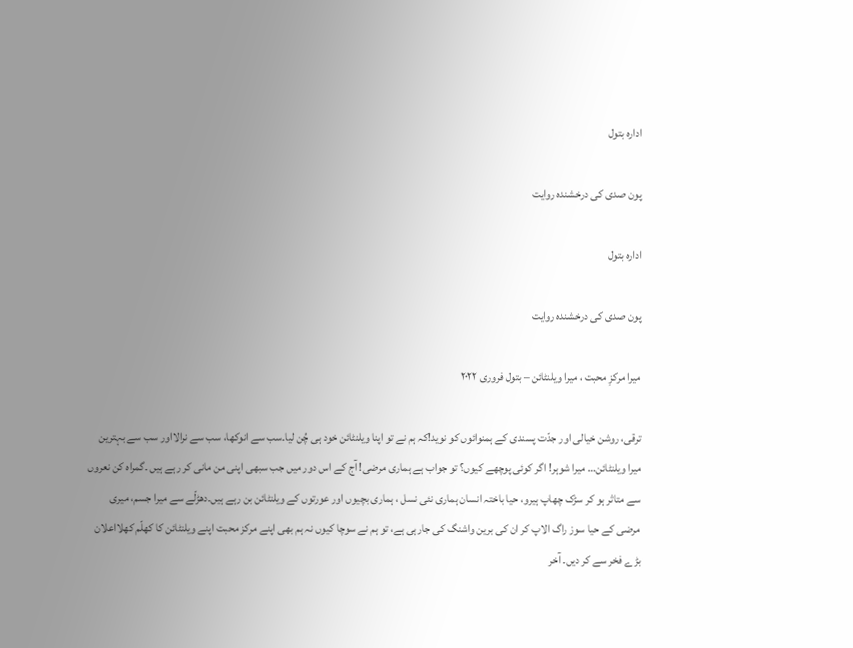ادارہ بتول

پون صدی کی درخشندہ روایت

ادارہ بتول

پون صدی کی درخشندہ روایت

میرا مرکزِ محبت ، میرا ویلنٹائن – بتول فروری ۲۰۲۲

ترقی، روشن خیالی اور جدّت پسندی کے ہمنوائوں کو نوید!کہ ہم نے تو اپنا ویلنٹائن خود ہی چُن لیا۔سب سے انوکھا، سب سے نرالااور سب سے بہترین میرا ویلنٹائن… میرا شوہر! اگر کوئی پوچھے کیوں؟ تو جواب ہے ہماری مرضی! آج کے اس دور میں جب سبھی اپنی من مانی کر رہے ہیں ۔گمراہ کن نعروں سے متاثر ہو کر سڑک چھاپ ہیرو، حیا باختہ انسان ہماری نئی نسل ، ہماری بچیوں اور عورتوں کے ویلنٹائن بن رہے ہیں۔دھڑلّے سے میرا جسم، میری مرضی کے حیا سوز راگ الاپ کر ان کی برین واشنگ کی جارہی ہے، تو ہم نے سوچا کیوں نہ ہم بھی اپنے مرکز محبت اپنے ویلنٹائن کا کھلّم کھلااعلان بڑے فخر سے کر دیں۔ آخر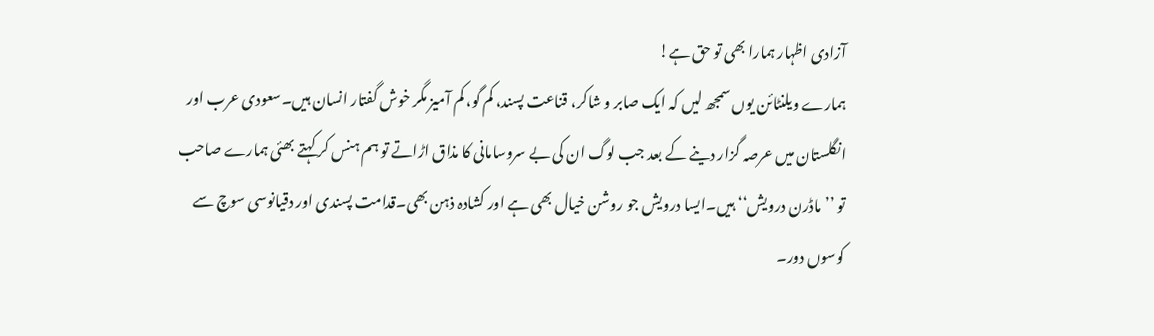آزادی اظہار ہمارا بھی تو حق ہے!
ہمارے ویلنٹائن یوں سمجھ لیں کہ ایک صابر و شاکر، قناعت پسند، کم گو، کم آمیز مگر خوش گفتار انسان ہیں۔سعودی عرب اور انگلستان میں عرصہ گزار دینے کے بعد جب لوگ ان کی بے سروسامانی کا مذاق اڑاتے تو ہم ہنس کر کہتے بھئی ہمارے صاحب تو ’’ماڈرن درویش‘‘ ہیں۔ایسا درویش جو روشن خیال بھی ہے اور کشادہ ذہن بھی۔قدامت پسندی اور دقیانوسی سوچ سے کوسوں دور۔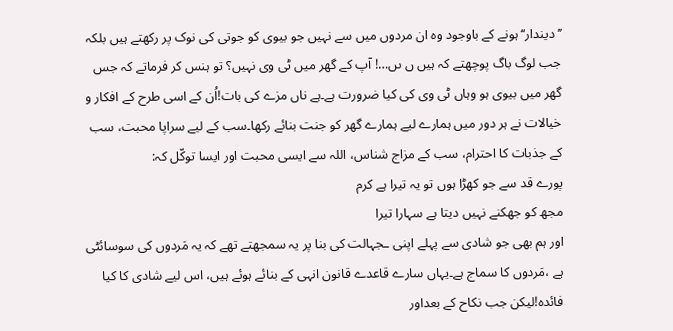’’دیندار‘‘ہونے کے باوجود وہ ان مردوں میں سے نہیں جو بیوی کو جوتی کی نوک پر رکھتے ہیں بلکہ جب لوگ باگ پوچھتے کہ ہیں ں ںں…! آپ کے گھر میں ٹی وی نہیں؟ تو ہنس کر فرماتے کہ جس گھر میں بیوی ہو وہاں ٹی وی کی کیا ضرورت ہے۔ہے ناں مزے کی بات!اُن کے اسی طرح کے افکار و خیالات نے ہر دور میں ہمارے لیے ہمارے گھر کو جنت بنائے رکھا۔سب کے لیے سراپا محبت، سب کے جذبات کا احترام، سب کے مزاج شناس، اللہ سے ایسی محبت اور ایسا توکّل کہ:
پورے قد سے جو کھڑا ہوں تو یہ تیرا ہے کرم
مجھ کو جھکنے نہیں دیتا ہے سہارا تیرا
اور ہم بھی جو شادی سے پہلے اپنی ـجہالت کی بنا پر یہ سمجھتے تھے کہ یہ مَردوں کی سوسائٹی ہے ،مَردوں کا سماج ہے۔یہاں سارے قاعدے قانون انہی کے بنائے ہوئے ہیں، اس لیے شادی کا کیا فائدہ!لیکن جب نکاح کے بعداور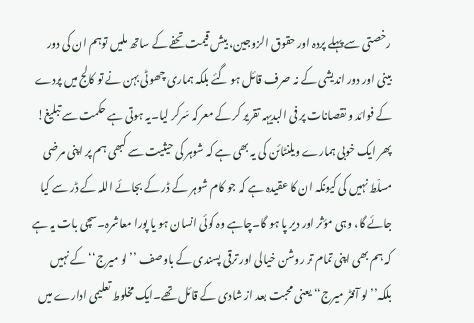رخصتی سے پہلے پردہ اور حقوق الزوجین، بیش قیمت تحفے کے ساتھ ملیں توہم ان کی دور بینی اور دور اندیشی کے نہ صرف قائل ہو گئے بلکہ ہماری چھوٹی بہن نے تو کالج میں پردے کے فوائد و نقصانات پر فی البدیہہ تقریر کر کے معرکہ سَرکر لیا۔یہ ہوتی ہے حکمت سے تبلیغ!
پھر ایک خوبی ہمارے ویلنٹائن کی یہ بھی ہے کہ شوہر کی حیثیت سے کبھی ہم پر اپنی مرضی مسلّط نہیں کی کیونکہ ان کا عقیدہ ہے کہ جو کام شوہر کے ڈر کے بجائے اللہ کے ڈر سے کیا جائے گا، وہی مؤثر اور دیر پا ہو گا۔چاہے وہ کوئی انسان ہو یا پورا معاشرہ۔سچی بات یہ ہے کہ ہم بھی اپنی تمام تر روشن خیالی اور ترقی پسندی کے باوصف ’’ لو میرج‘‘کے نہیں بلکہ’’ لو آفٹر میرج‘‘ یعنی محبت بعد از شادی کے قائل تھے۔ایک مخلوط تعلیمی ادارے میں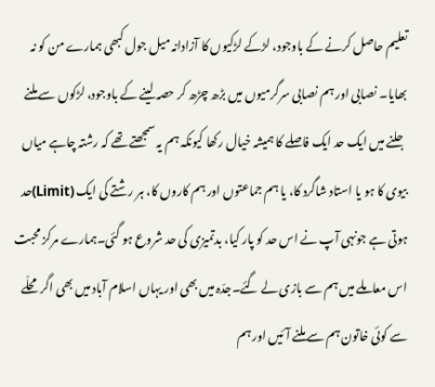تعلیم حاصل کرنے کے باوجود، لڑکے لڑکیوں کا آزادانہ میل جول کبھی ہمارے من کو نہ بھایا۔ نصابی اور ہم نصابی سرگرمیوں میں بڑھ چڑھ کر حصہ لینے کے باوجود، لڑکوں سے ملنے جلنے میں ایک حد ایک فاصلے کا ہمیشہ خیال رکھا کیونکہ ہم یہ سمجھتے تھے کہ رشتہ چاہے میاں بیوی کا ہو یا استاد شاگرد کا، یا ہم جماعتوں اور ہم کاروں کا، ہر رشتے کی ایک (Limit)حد ہوتی ہے جونہی آپ نے اس حد کو پار کیا، بدتمیزی کی حد شروع ہو گئی۔ہمارے مرکز محبت اس معاملے میں ہم سے بازی لے گئے۔جدّہ میں بھی اور یہاں اسلام آباد میں بھی اگر محلّے سے کوئی خاتون ہم سے ملنے آئیں اور ہم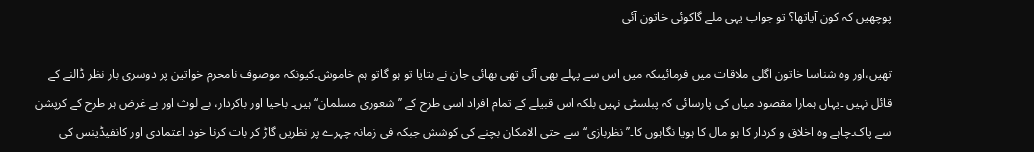پوچھیں کہ کون آیاتھا؟ تو جواب یہی ملے گاکوئی خاتون آئی

تھیں،اور وہ شناسا خاتون اگلی ملاقات میں فرمائیںکہ میں اس سے پہلے بھی آئی تھی بھائی جان نے بتایا تو ہو گاتو ہم خاموش۔کیونکہ موصوف نامحرم خواتین پر دوسری بار نظر ڈالنے کے قائل نہیں ۔یہاں ہمارا مقصود میاں کی پارسائی کہ پبلسٹی نہیں بلکہ اس قبیلے کے تمام افراد اسی طرح کے ’’شعوری مسلمان‘‘ ہیں۔ باحیا اور باکردار، بے لوث اور بے غرض ہر طرح کے کرپشن سے پاک۔چاہے وہ اخلاق و کردار کا ہو مال کا ہویا نگاہوں کا۔’’نظربازی‘‘ سے حتی الامکان بچنے کی کوشش جبکہ فی زمانہ چہرے پر نظریں گاڑ کر بات کرنا خود اعتمادی اور کانفیڈینس کی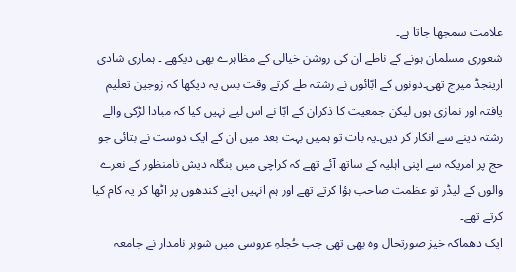علامت سمجھا جاتا ہے۔
شعوری مسلمان ہونے کے ناطے ان کی روشن خیالی کے مظاہرے بھی دیکھے ۔ ہماری شادی ارینجڈ میرج تھی۔دونوں کے ابّائوں نے رشتہ طے کرتے وقت بس یہ دیکھا کہ زوجین تعلیم یافتہ اور نمازی ہوں لیکن جمعیت کا ذکران کے ابّا نے اس لیے نہیں کیا کہ مبادا لڑکی والے رشتہ دینے سے انکار کر دیں۔یہ بات تو ہمیں بہت بعد میں ان کے ایک دوست نے بتائی جو حج پر امریکہ سے اپنی اہلیہ کے ساتھ آئے تھے کہ کراچی میں بنگلہ دیش نامنظور کے نعرے والوں کے لیڈر تو عظمت صاحب ہؤا کرتے تھے اور ہم انہیں اپنے کندھوں پر اٹھا کر یہ کام کیا کرتے تھے۔
ایک دھماکہ خیز صورتحال وہ بھی تھی جب حُجلہِ عروسی میں شوہر نامدار نے جامعہ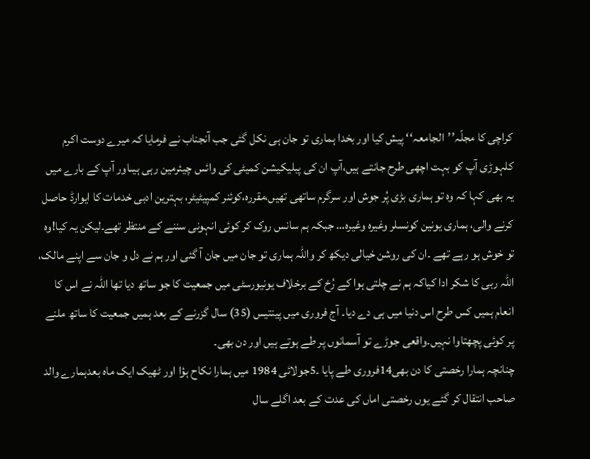کراچی کا مجلّہ’’الجامعہ‘‘ پیش کیا اور بخدا ہماری تو جان ہی نکل گئی جب آنجناب نے فرمایا کہ میرے دوست اکرم کلہوڑی آپ کو بہت اچھی طرح جانتے ہیں،آپ ان کی پبلیکیشن کمیٹی کی وائس چیئرمین رہی ہیںاور آپ کے بارے میں یہ بھی کہا کہ وہ تو ہماری بڑی پُر جوش اور سرگرم ساتھی تھیں،مقررہ،کوئنر کمپیٹیٹر، بہترین ادبی خدمات کا ایوارڈ حاصل کرنے والی، ہماری یونین کونسلر وغیرہ وغیرہ… جبکہ ہم سانس روک کر کوئی انہونی سننے کے منتظر تھے۔لیکن یہ کیا!وہ تو خوش ہو رہے تھے ۔ان کی روشن خیالی دیکھ کر واللہ ہماری تو جان میں جان آ گئی اور ہم نے دل و جان سے اپنے مالک، اللہ ربی کا شکر ادا کیاکہ ہم نے چلتی ہوا کے رُخ کے برخلاف یونیورسٹی میں جمعیت کا جو ساتھ دیا تھا اللہ نے اس کا انعام ہمیں کس طرح اس دنیا میں ہی دے دیا۔ آج فروری میں پینتیس (35) سال گزرنے کے بعد ہمیں جمعیت کا ساتھ ملنے پر کوئی پچھتاوا نہیں۔واقعی جوڑے تو آسمانوں پر طے ہوتے ہیں اور دن بھی۔
چنانچہ ہمارا رخصتی کا دن بھی14فروری طے پایا ۔5جولائی 1984 میں ہمارا نکاح ہؤا اور ٹھیک ایک ماہ بعدہمارے والد صاحب انتقال کر گئے یوں رخصتی اماں کی عدت کے بعد اگلے سال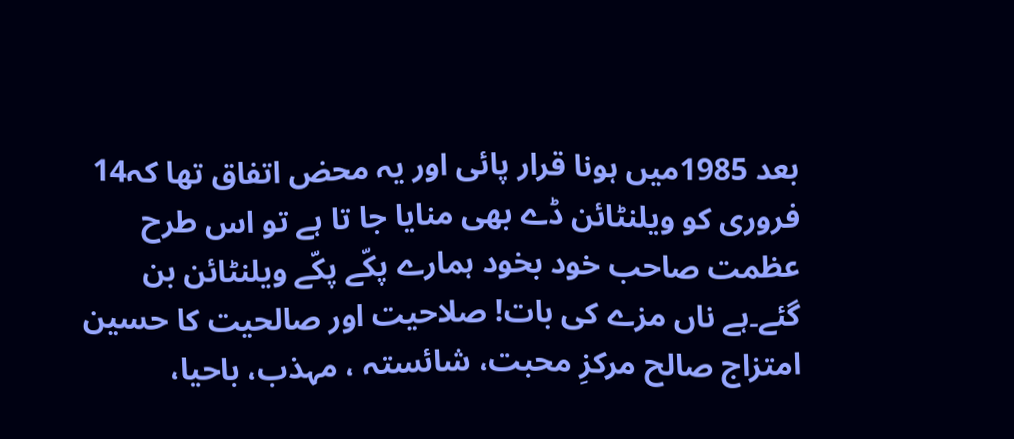بعد 1985میں ہونا قرار پائی اور یہ محض اتفاق تھا کہ14 فروری کو ویلنٹائن ڈے بھی منایا جا تا ہے تو اس طرح عظمت صاحب خود بخود ہمارے پکّے پکّے ویلنٹائن بن گئے۔ہے ناں مزے کی بات! صلاحیت اور صالحیت کا حسین امتزاج صالح مرکزِ محبت، شائستہ ، مہذب، باحیا،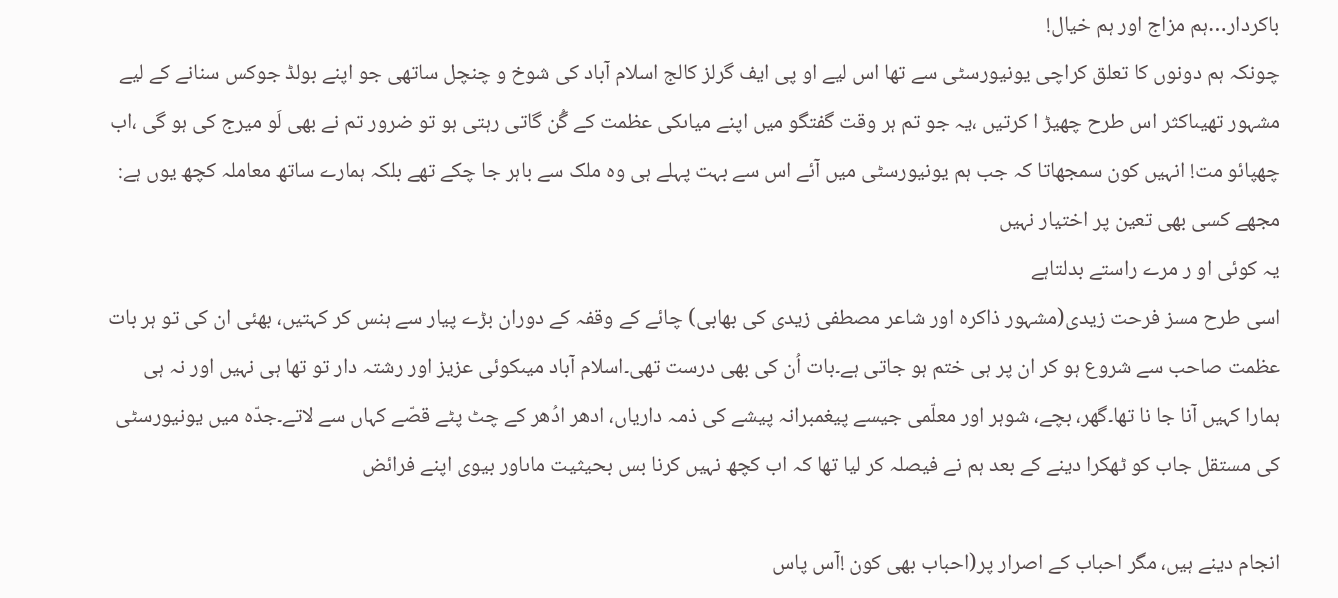باکردار…ہم مزاج اور ہم خیال!
چونکہ ہم دونوں کا تعلق کراچی یونیورسٹی سے تھا اس لیے او پی ایف گرلز کالج اسلام آباد کی شوخ و چنچل ساتھی جو اپنے بولڈ جوکس سنانے کے لیے مشہور تھیںاکثر اس طرح چھیڑ ا کرتیں ،یہ جو تم ہر وقت گفتگو میں اپنے میاںکی عظمت کے گُن گاتی رہتی ہو تو ضرور تم نے بھی لَو میرج کی ہو گی ،اب چھپائو مت! انہیں کون سمجھاتا کہ جب ہم یونیورسٹی میں آئے اس سے بہت پہلے ہی وہ ملک سے باہر جا چکے تھے بلکہ ہمارے ساتھ معاملہ کچھ یوں ہے:
مجھے کسی بھی تعین پر اختیار نہیں
یہ کوئی او ر مرے راستے بدلتاہے
اسی طرح مسز فرحت زیدی(مشہور ذاکرہ اور شاعر مصطفی زیدی کی بھابی) چائے کے وقفہ کے دوران بڑے پیار سے ہنس کر کہتیں، بھئی ان کی تو ہر بات عظمت صاحب سے شروع ہو کر ان پر ہی ختم ہو جاتی ہے۔بات اُن کی بھی درست تھی۔اسلام آباد میںکوئی عزیز اور رشتہ دار تو تھا ہی نہیں اور نہ ہی ہمارا کہیں آنا جا نا تھا۔گھر، بچے، شوہر اور معلّمی جیسے پیغمبرانہ پیشے کی ذمہ داریاں، ادھر ادُھر کے چٹ پٹے قصّے کہاں سے لاتے۔جدّہ میں یونیورسٹی کی مستقل جاب کو ٹھکرا دینے کے بعد ہم نے فیصلہ کر لیا تھا کہ اب کچھ نہیں کرنا بس بحیثیت ماںاور بیوی اپنے فرائض

انجام دینے ہیں، مگر احباب کے اصرار پر(احباب بھی کون !آس پاس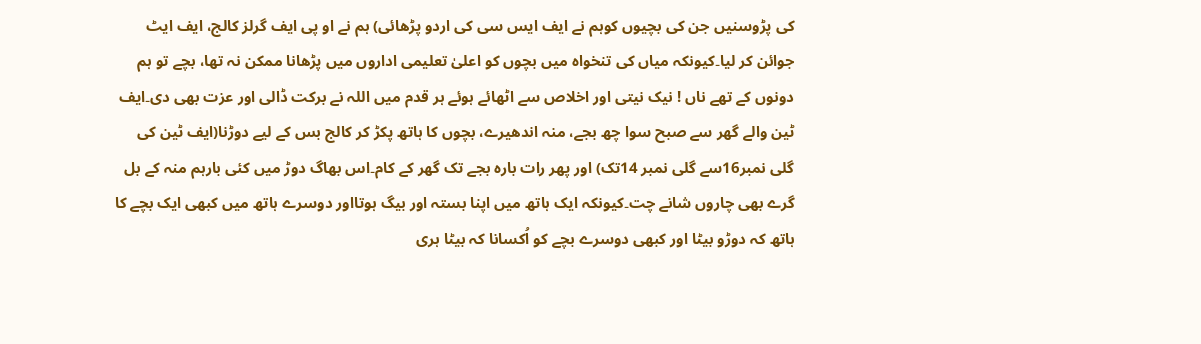کی پڑوسنیں جن کی بچیوں کوہم نے ایف ایس سی کی اردو پڑھائی) ہم نے او پی ایف گرلز کالج، ایف ایٹ جوائن کر لیا۔کیونکہ میاں کی تنخواہ میں بچوں کو اعلیٰ تعلیمی اداروں میں پڑھانا ممکن نہ تھا، بچے تو ہم دونوں کے تھے ناں ! نیک نیتی اور اخلاص سے اٹھائے ہوئے ہر قدم میں اللہ نے برکت ڈالی اور عزت بھی دی۔ایف ٹین والے گھر سے صبح سوا چھ بجے، منہ اندھیرے، بچوں کا ہاتھ پکڑ کر کالج بس کے لیے دوڑنا(ایف ٹین کی گلی نمبر16سے گلی نمبر 14تک) اور پھر رات بارہ بجے تک گھر کے کام۔اس بھاگ دوڑ میں کئی بارہم منہ کے بل گرے بھی چاروں شانے چت۔کیونکہ ایک ہاتھ میں اپنا بستہ اور بیگ ہوتااور دوسرے ہاتھ میں کبھی ایک بچے کا ہاتھ کہ دوڑو بیٹا اور کبھی دوسرے بچے کو اُکسانا کہ بیٹا ہری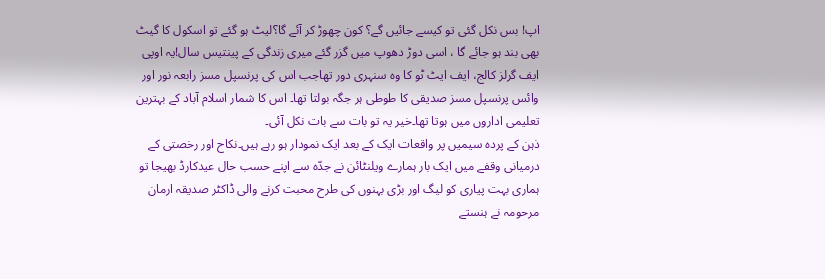اپ! بس نکل گئی تو کیسے جائیں گے؟ کون چھوڑ کر آئے گا؟لیٹ ہو گئے تو اسکول کا گیٹ بھی بند ہو جائے گا ، اسی دوڑ دھوپ میں گزر گئے میری زندگی کے پینتیس سال!یہ اوپی ایف گرلز کالج، ایف ایٹ ٹو کا وہ سنہری دور تھاجب اس کی پرنسپل مسز رابعہ نور اور وائس پرنسپل مسز صدیقی کا طوطی ہر جگہ بولتا تھا۔ اس کا شمار اسلام آباد کے بہترین تعلیمی اداروں میں ہوتا تھا۔خیر یہ تو بات سے بات نکل آئی۔
ذہن کے پردہ سیمیں پر واقعات ایک کے بعد ایک نمودار ہو رہے ہیں۔نکاح اور رخصتی کے درمیانی وقفے میں ایک بار ہمارے ویلنٹائن نے جدّہ سے اپنے حسب حال عیدکارڈ بھیجا تو ہماری بہت پیاری کو لیگ اور بڑی بہنوں کی طرح محبت کرنے والی ڈاکٹر صدیقہ ارمان مرحومہ نے ہنستے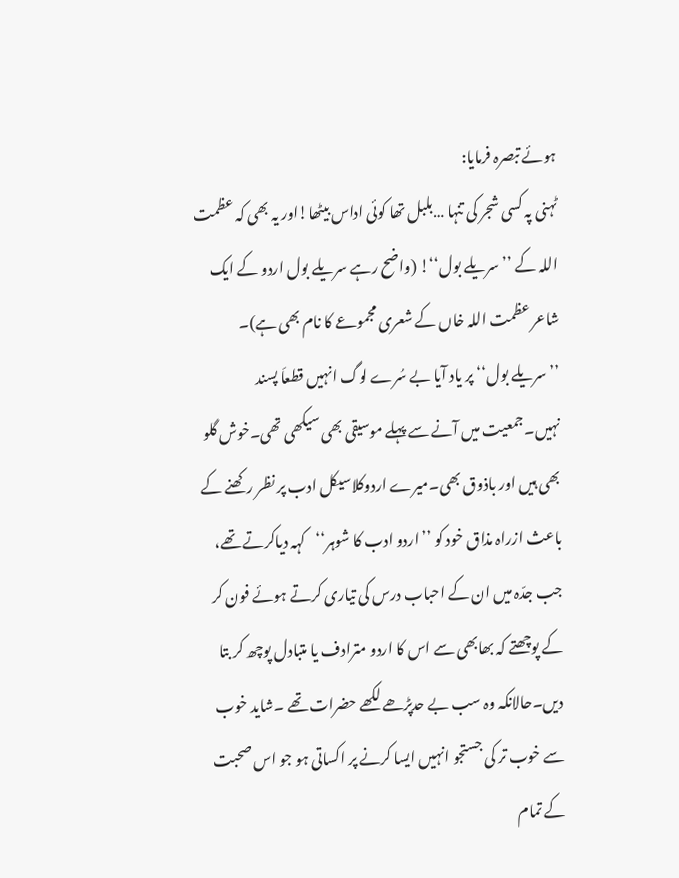ہوئے تبصرہ فرمایا:
ٹہنی پہ کسی شجر کی تنہا …بلبل تھا کوئی اداس بیٹھا!اور یہ بھی کہ عظمت اللہ کے ’’سریلے بول‘‘! (واضح رہے سریلے بول اردو کے ایک شاعر عظمت اللہ خاں کے شعری مجموعے کا نام بھی ہے)۔
’’سریلے بول‘‘ پر یاد آیا بے سُرے لوگ انہیں قطعاَ پسند نہیں۔جمعیت میں آنے سے پہلے موسیقی بھی سیکھی تھی۔خوش گلو بھی ہیں اور باذوق بھی۔میرے اردوکلاسیکل ادب پر نظر رکھنے کے باعث ازراہ مذاق خود کو ’’اردو ادب کا شوہر‘‘کہہ دیاکرتے تھے، جب جدّہ میں ان کے احباب درس کی تیاری کرتے ہوئے فون کر کے پوچھتے کہ بھابھی سے اس کا اردو مترادف یا متبادل پوچھ کر بتا دیں۔حالانکہ وہ سب بے حدپڑھے لکھے حضرات تھے ۔شاید خوب سے خوب تر کی جستجو انہیں ایسا کرنے پر اکساتی ہو جو اس صحبت کے تمام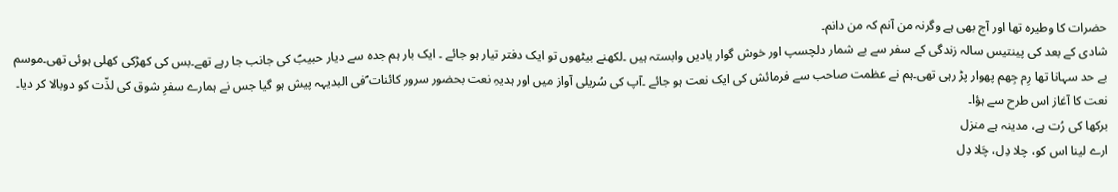حضرات کا وطیرہ تھا اور آج بھی ہے وگرنہ من آنم کہ من دانم۔
شادی کے بعد کی پینتیس سالہ زندگی کے سفر سے بے شمار دلچسپ اور خوش گوار یادیں وابستہ ہیں ۔لکھنے بیٹھوں تو ایک دفتر تیار ہو جائے ۔ ایک بار ہم جدہ سے دیار حبیبؐ کی جانب جا رہے تھے۔بس کی کھڑکی کھلی ہوئی تھی۔موسم بے حد سہانا تھا رِم جِھم پھوار پڑ رہی تھی۔ہم نے عظمت صاحب سے فرمائش کی ایک نعت ہو جائے ۔آپ کی سُریلی آواز میں اور ہدیہِ نعت بحضور سرور کائنات ؐفی البدیہہ پیش ہو گیا جس نے ہمارے سفرِ شوق کی لذّت کو دوبالا کر دیا۔ نعت کا آغاز اس طرح سے ہؤا۔
برکھا کی رُت ہے، مدینہ ہے منزل
ارے لینا اس کو، چلا دِل، چَلا دِل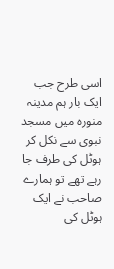اسی طرح جب ایک بار ہم مدینہ منورہ میں مسجد نبوی سے نکل کر ہوٹل کی طرف جا رہے تھے تو ہمارے صاحب نے ایک ہوٹل کی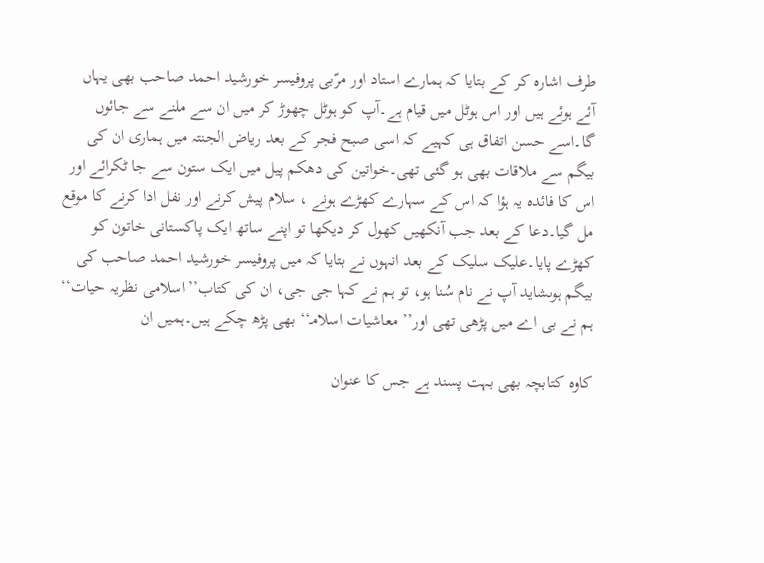طرف اشارہ کر کے بتایا کہ ہمارے استاد اور مرّبی پروفیسر خورشید احمد صاحب بھی یہاں آئے ہوئے ہیں اور اس ہوٹل میں قیام ہے۔آپ کو ہوٹل چھوڑ کر میں ان سے ملنے سے جائوں گا۔اسے حسن اتفاق ہی کہیے کہ اسی صبح فجر کے بعد ریاض الجنتہ میں ہماری ان کی بیگم سے ملاقات بھی ہو گئی تھی۔خواتین کی دھکم پیل میں ایک ستون سے جا ٹکرائے اور اس کا فائدہ یہ ہؤا کہ اس کے سہارے کھڑے ہونے ، سلام پیش کرنے اور نفل ادا کرنے کا موقع مل گیا۔دعا کے بعد جب آنکھیں کھول کر دیکھا تو اپنے ساتھ ایک پاکستانی خاتون کو کھڑے پایا۔علیک سلیک کے بعد انہوں نے بتایا کہ میں پروفیسر خورشید احمد صاحب کی بیگم ہوںشاید آپ نے نام سُنا ہو، تو ہم نے کہا جی جی، ان کی کتاب’’اسلامی نظریہ حیات‘‘ ہم نے بی اے میں پڑھی تھی اور’’ معاشیات اسلامـ‘‘ بھی پڑھ چکے ہیں۔ہمیں ان

کاوہ کتابچہ بھی بہت پسند ہے جس کا عنوان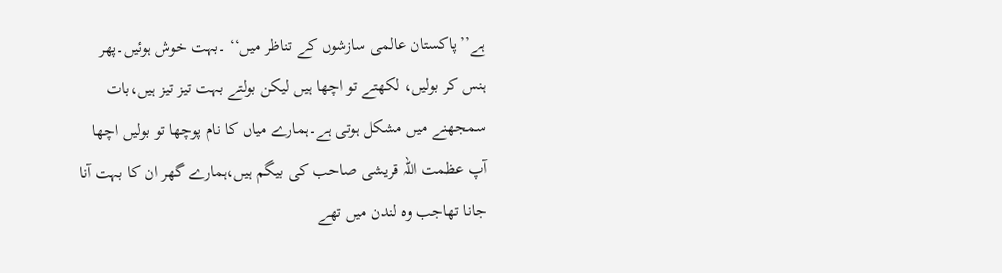ہے’’پاکستان عالمی سازشوں کے تناظر میں‘‘ ۔بہت خوش ہوئیں۔پھر ہنس کر بولیں، لکھتے تو اچھا ہیں لیکن بولتے بہت تیز تیز ہیں،بات سمجھنے میں مشکل ہوتی ہے۔ہمارے میاں کا نام پوچھا تو بولیں اچھا آپ عظمت اللہ قریشی صاحب کی بیگم ہیں،ہمارے گھر ان کا بہت آنا جانا تھاجب وہ لندن میں تھے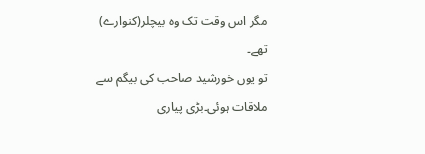مگر اس وقت تک وہ بیچلر(کنوارے) تھے۔
تو یوں خورشید صاحب کی بیگم سے ملاقات ہوئی۔بڑی پیاری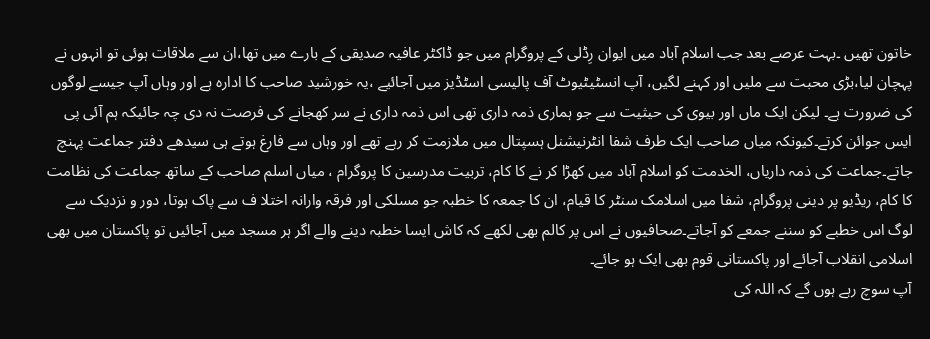خاتون تھیں ۔بہت عرصے بعد جب اسلام آباد میں ایوان رِڈلی کے پروگرام میں جو ڈاکٹر عافیہ صدیقی کے بارے میں تھا،ان سے ملاقات ہوئی تو انہوں نے پہچان لیا،بڑی محبت سے ملیں اور کہنے لگیں، آپ انسٹیٹیوٹ آف پالیسی اسٹڈیز میں آجائیے ،یہ خورشید صاحب کا ادارہ ہے اور وہاں آپ جیسے لوگوں کی ضرورت ہے۔ لیکن ایک ماں اور بیوی کی حیثیت سے جو ہماری ذمہ داری تھی اس ذمہ داری نے سر کھجانے کی فرصت نہ دی چہ جائیکہ ہم آئی پی ایس جوائن کرتے۔کیونکہ میاں صاحب ایک طرف شفا انٹرنیشنل ہسپتال میں ملازمت کر رہے تھے اور وہاں سے فارغ ہوتے ہی سیدھے دفتر جماعت پہنچ جاتے۔جماعت کی ذمہ داریاں، الخدمت کو اسلام آباد میں کھڑا کر نے کا کام، تربیت مدرسین کا پروگرام ، میاں اسلم صاحب کے ساتھ جماعت کی نظامت کا کام، ریڈیو پر دینی پروگرام، شفا میں اسلامک سنٹر کا قیام، ان کا جمعہ کا خطبہ جو مسلکی اور فرقہ وارانہ اختلا ف سے پاک ہوتا، دور و نزدیک سے لوگ اس خطبے کو سننے جمعے کو آجاتے۔صحافیوں نے اس پر کالم بھی لکھے کہ کاش ایسا خطبہ دینے والے اگر ہر مسجد میں آجائیں تو پاکستان میں بھی اسلامی انقلاب آجائے اور پاکستانی قوم بھی ایک ہو جائے۔
آپ سوچ رہے ہوں گے کہ اللہ کی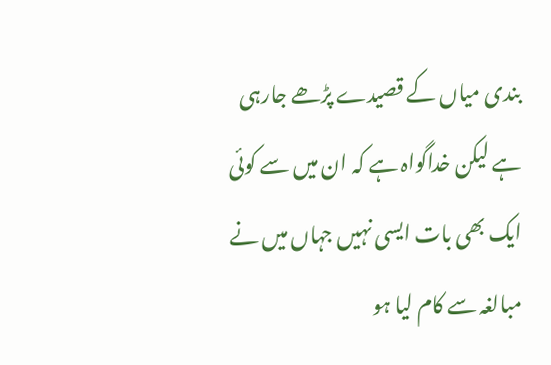بندی میاں کے قصیدے پڑھے جارہی ہے لیکن خداگواہ ہے کہ ان میں سے کوئی ایک بھی بات ایسی نہیں جہاں میں نے مبالغہ سے کام لیا ہو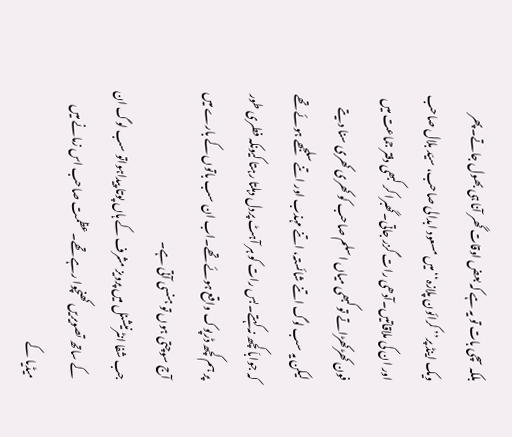بلکہ سچی بات تو یہ ہے کہ بعض اوقات گھر آنا ہی بھول جاتے۔پھر ویک اینڈ پر’’ کرائون پلازہ‘‘ میں مسعود ابدالی صاحب، سیّد بلال صاحب اور ان کی ملاقاتیں۔آدھی رات گزر جاتی۔گھبرا کر کبھی دفتر جماعت میں فون کھڑکھڑاتے تو کبھی میاں اسلم صاحب کو کھری کھری سنا دیتے لیکن یہ سب لوگ اتنے شائستہ، اتنے مہذب اور اتنے سلجھے ہوئے تھے کہ جواباَ کچھ نہ کہتے۔بس رات کو ہر آہٹ پردل دہلتا رہتا کیونکہ فطری طور پر ہم کچھ ڈرپوک واقع ہوئے تھے۔اب ان سب باتوں کے بارے میں آج سوچتی ہوں تو ہنسی آتی ہے۔
جب شفا انٹرنیشنل میں پرویز مشرف کے ہاں پوتا پیداہواتو سب لوگ ان کے ساتھ تصویریں کھنچوا رہے تھے۔عظمت صاحب اس زمانے میں میڈیا کے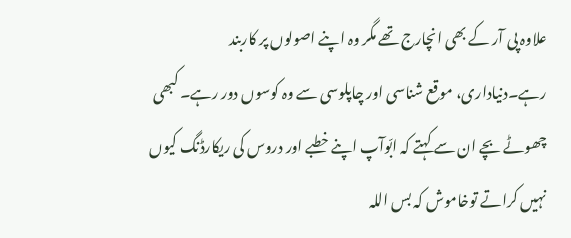علاوہ پی آر کے بھی انچارج تھے مگر وہ اپنے اصولوں پر کاربند رہے۔دنیاداری، موقع شناسی اور چاپلوسی سے وہ کوسوں دور رہے۔ کبھی چھوٹے بچے ان سے کہتے کہ ابّوآپ اپنے خطبے اور دروس کی ریکارڈنگ کیوں نہیں کراتے توخاموش کہ بس اللہ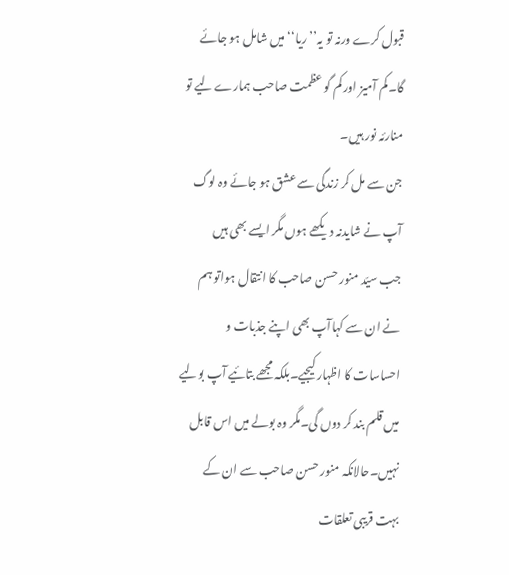قبول کرے ورنہ تو یہ’’ ریا‘‘میں شامل ہو جائے گا۔کم آمیز اور کم گو عظمت صاحب ہمارے لیے تو منارئہ نور ہیں۔
جن سے مل کر زندگی سے عشق ہو جائے وہ لوگ
آپ نے شایدنہ دیکھے ہوں مگر ایسے بھی ہیں
جب سیّد منور حسن صاحب کا انتقال ہواتو ہم نے ان سے کہاآپ بھی اپنے جذبات و احساسات کا اظہار کیجیے۔بلکہ مجھے بتائیے آپ بولیے میں قلم بند کر دوں گی۔مگر وہ بولے میں اس قابل نہیں۔حالانکہ منور حسن صاحب سے ان کے بہت قریبی تعلقات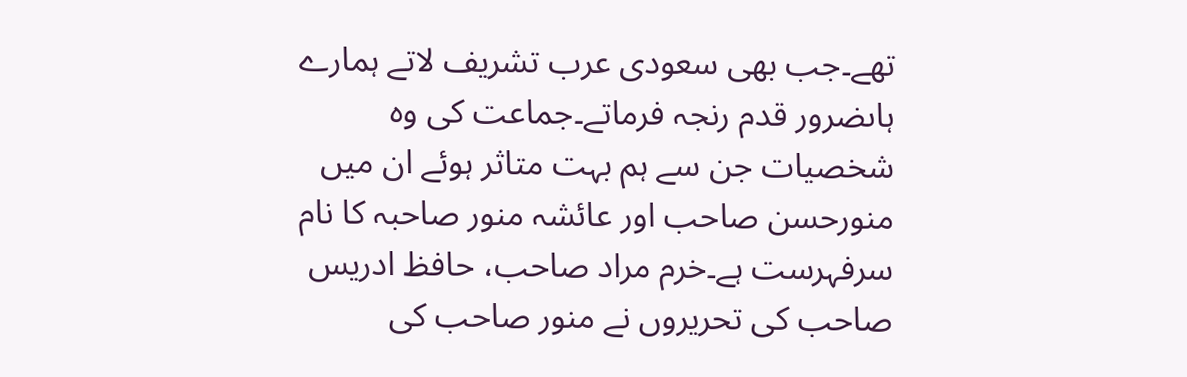تھے۔جب بھی سعودی عرب تشریف لاتے ہمارے ہاںضرور قدم رنجہ فرماتے۔جماعت کی وہ شخصیات جن سے ہم بہت متاثر ہوئے ان میں منورحسن صاحب اور عائشہ منور صاحبہ کا نام سرفہرست ہے۔خرم مراد صاحب، حافظ ادریس صاحب کی تحریروں نے منور صاحب کی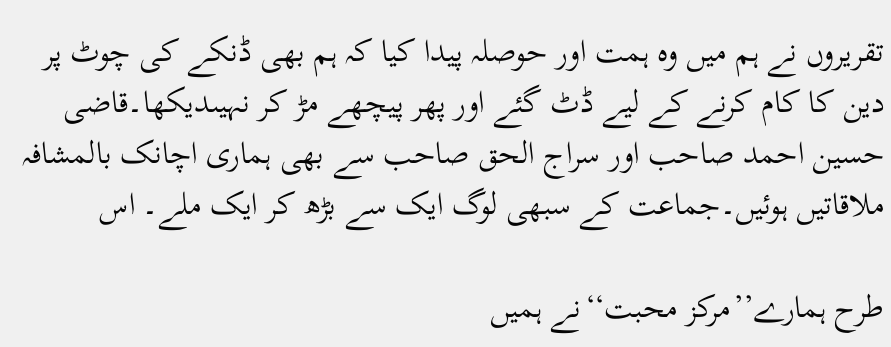تقریروں نے ہم میں وہ ہمت اور حوصلہ پیدا کیا کہ ہم بھی ڈنکے کی چوٹ پر دین کا کام کرنے کے لیے ڈٹ گئے اور پھر پیچھے مڑ کر نہیںدیکھا۔قاضی حسین احمد صاحب اور سراج الحق صاحب سے بھی ہماری اچانک بالمشافہ ملاقاتیں ہوئیں۔جماعت کے سبھی لوگ ایک سے بڑھ کر ایک ملے۔ اس

طرح ہمارے’’مرکز محبت‘‘نے ہمیں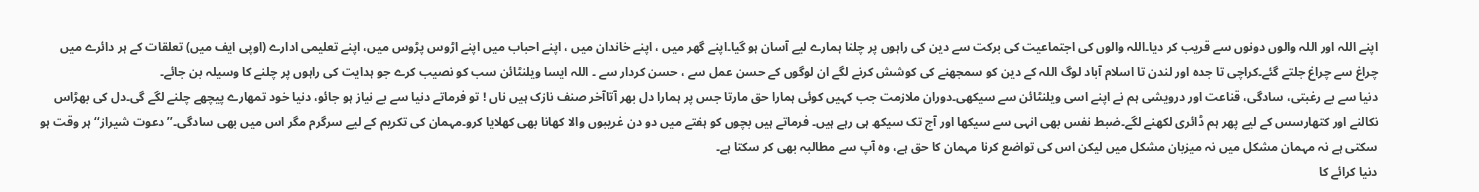اپنے اللہ اور اللہ والوں دونوں سے قریب کر دیا۔اللہ والوں کی اجتماعیت کی برکت سے دین کی راہوں پر چلنا ہمارے لیے آسان ہو گیا۔اپنے گھر میں ، اپنے خاندان میں ، اپنے احباب میں اپنے اڑوس پڑوس میں، اپنے تعلیمی ادارے (اوپی ایف میں) تعلقات کے ہر دائرے میں چراغ سے چراغ جلتے گئے۔کراچی تا جدہ اور لندن تا اسلام آباد لوگ اللہ کے دین کو سمجھنے کی کوشش کرنے لگے ان لوگوں کے حسن عمل سے ، حسن کردار سے ۔ اللہ ایسا ویلنٹائن سب کو نصیب کرے جو ہدایت کی راہوں پر چلنے کا وسیلہ بن جائے۔
دنیا سے بے رغبتی، سادگی، قناعت اور درویشی ہم نے اپنے اسی ویلنٹائن سے سیکھی۔دوران ملازمت جب کہیں کوئی ہمارا حق مارتا جس پر ہمارا دل بھر آتاآخر صنف نازک ہیں ناں ! تو فرماتے دنیا سے بے نیاز ہو جائو، دنیا خود تمھارے پیچھے چلنے لگے گی۔دل کی بھڑاس نکالنے اور کتھارسس کے لیے پھر ہم ڈائری لکھنے لگے۔ضبط نفس بھی انہی سے سیکھا اور آج تک سیکھ ہی رہے ہیں۔ فرماتے ہیں بچوں کو ہفتے میں دو دن غریبوں والا کھانا بھی کھلایا کرو۔مہمان کی تکریم کے لیے سرگرم مگر اس میں بھی سادگی۔’’دعوت شیراز‘‘ہر وقت ہو سکتی ہے نہ مہمان مشکل میں نہ میزبان مشکل میں لیکن اس کی تواضع کرنا مہمان کا حق ہے، وہ آپ سے مطالبہ بھی کر سکتا ہے۔
دنیا کرائے کا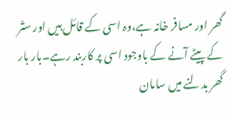گھر اور مسافر خانہ ہے،وہ اسی کے قائل ہیں اور ستّر کے پیٹے آنے کے باوجود اسی پر کاربند رہے۔بار بار گھر بدلنے میں سامان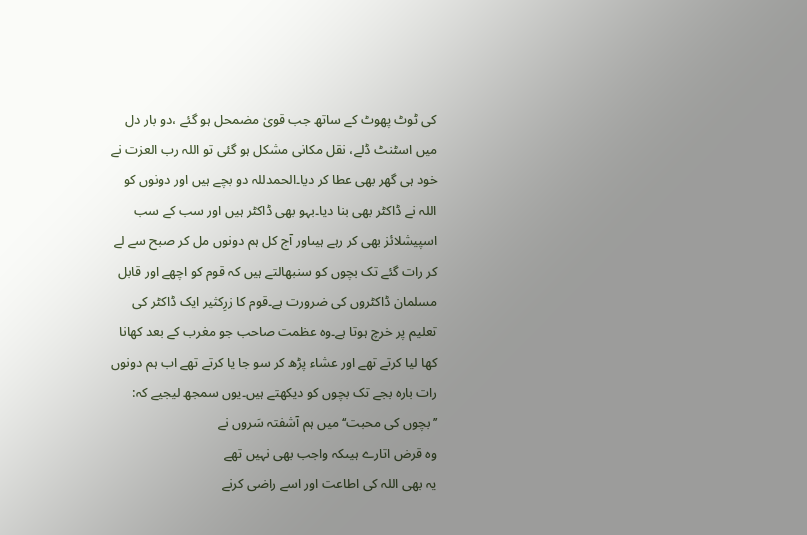کی ٹوٹ پھوٹ کے ساتھ جب قویٰ مضمحل ہو گئے ،دو بار دل میں اسٹنٹ ڈلے، نقل مکانی مشکل ہو گئی تو اللہ رب العزت نے خود ہی گھر بھی عطا کر دیا۔الحمدللہ دو بچے ہیں اور دونوں کو اللہ نے ڈاکٹر بھی بنا دیا۔بہو بھی ڈاکٹر ہیں اور سب کے سب اسپیشلائز بھی کر رہے ہیںاور آج کل ہم دونوں مل کر صبح سے لے کر رات گئے تک بچوں کو سنبھالتے ہیں کہ قوم کو اچھے اور قابل مسلمان ڈاکٹروں کی ضرورت ہے۔قوم کا زرِکثیر ایک ڈاکٹر کی تعلیم پر خرچ ہوتا ہے۔وہ عظمت صاحب جو مغرب کے بعد کھانا کھا لیا کرتے تھے اور عشاء پڑھ کر سو جا یا کرتے تھے اب ہم دونوں رات بارہ بجے تک بچوں کو دیکھتے ہیں۔یوں سمجھ لیجیے کہ:
’’بچوں کی محبت‘‘ میں ہم آشفتہ سَروں نے
وہ قرض اتارے ہیںکہ واجب بھی نہیں تھے
یہ بھی اللہ کی اطاعت اور اسے راضی کرنے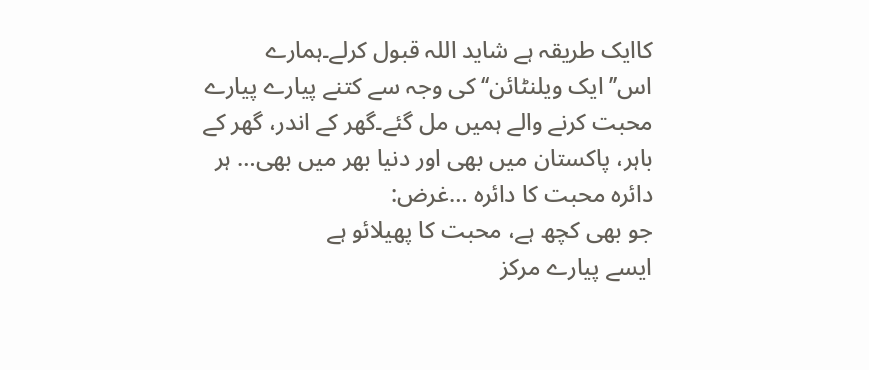کاایک طریقہ ہے شاید اللہ قبول کرلے۔ہمارے اس’’ایک ویلنٹائن‘‘ کی وجہ سے کتنے پیارے پیارے محبت کرنے والے ہمیں مل گئے۔گھر کے اندر، گھر کے باہر، پاکستان میں بھی اور دنیا بھر میں بھی… ہر دائرہ محبت کا دائرہ …غرض:
جو بھی کچھ ہے، محبت کا پھیلائو ہے
ایسے پیارے مرکز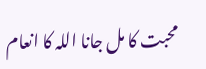محبت کا مل جانا اللہ کا انعام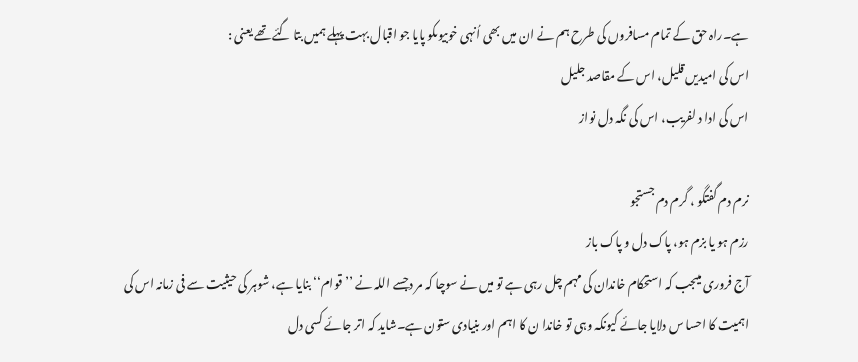ہے۔راہ حق کے تمام مسافروں کی طرح ہم نے ان میں بھی اُنہی خوبیوںکو پایا جو اقبال بہت پہلے ہمیں بتا گئے تھے یعنی :
اس کی امیدیں قلیل، اس کے مقاصد جلیل
اس کی ادا د لفریب، اس کی نگہ دل نواز

نرم دم گفتگو ، گرم دم جستجو
رزم ہو یا بزم ہو، پاک دل و پاک باز
آج فروری میںجب کہ استحکام خاندان کی مہم چل رہی ہے تو میں نے سوچا کہ مر دجسے اللہ نے ’’قوام‘‘ بنایا ہے، شوہر کی حیثیت سے فی زمانہ اس کی اہمیت کا احسا س دلایا جائے کیونکہ وہی تو خاندا ن کا اہم اور بنیادی ستون ہے۔شاید کہ اتر جائے کسی دل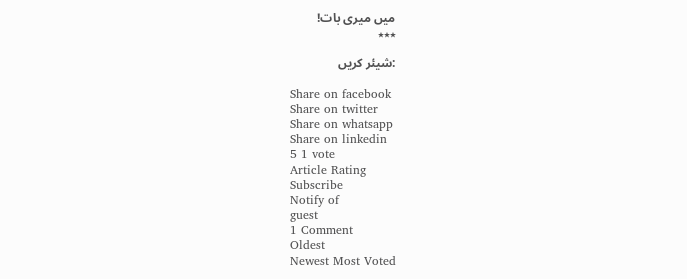میں میری بات!
٭٭٭

:شیئر کریں

Share on facebook
Share on twitter
Share on whatsapp
Share on linkedin
5 1 vote
Article Rating
Subscribe
Notify of
guest
1 Comment
Oldest
Newest Most Voted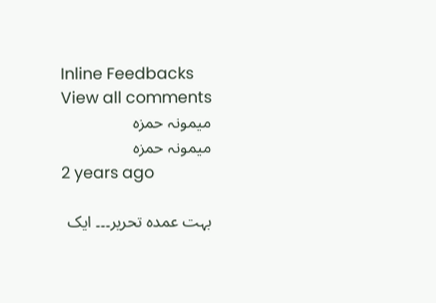Inline Feedbacks
View all comments
میمونہ حمزہ
میمونہ حمزہ
2 years ago

بہت عمدہ تحریر۔۔۔ ایک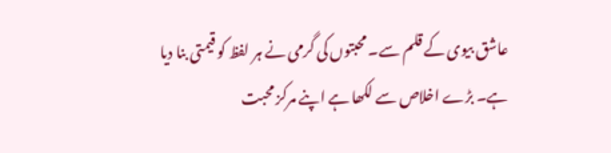عاشق بیوی کے قلم سے۔ محبتوں کی گرمی نے ہر لفظ کو قیمتی بنا دیا ہے۔ بڑے اخلاص سے لکھا ہے اپنے مرکز محبت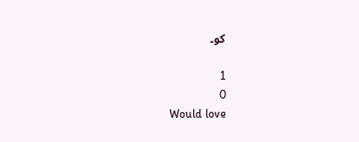کو۔

1
0
Would love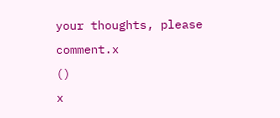your thoughts, please comment.x
()
x